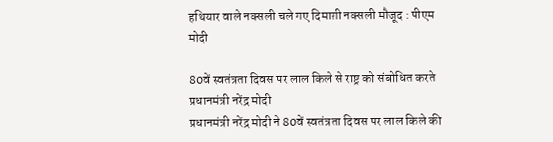हथियार वाले नक्सली चले गए दिमाग़ी नक्सली मौजूद : पीएम मोदी

80वें स्वतंत्रता दिवस पर लाल किले से राष्ट्र को संबोधित करते प्रधानमंत्री नरेंद्र मोदी
प्रधानमंत्री नरेंद्र मोदी ने 80वें स्वतंत्रता दिवस पर लाल किले की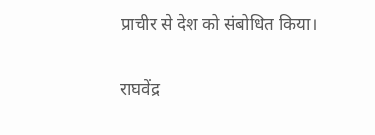प्राचीर से देश को संबोधित किया।

राघवेंद्र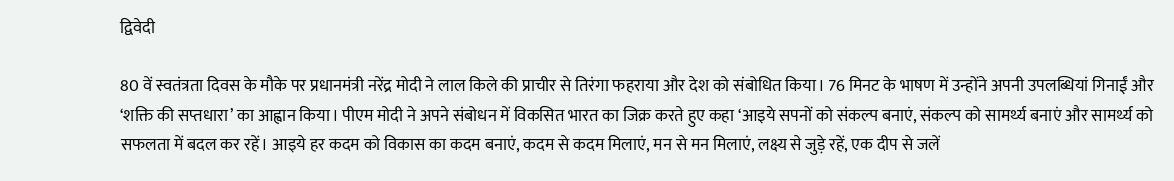द्विवेदी

80 वें स्वतंत्रता दिवस के मौके पर प्रधानमंत्री नरेंद्र मोदी ने लाल किले की प्राचीर से तिरंगा फहराया और देश को संबोधित किया। 76 मिनट के भाषण में उन्होंने अपनी उपलब्धियां गिनाईं और ‘शक्ति की सप्तधारा’ का आह्वान किया। पीएम मोदी ने अपने संबोधन में विकसित भारत का जिक्र करते हुए कहा ‘आइये सपनों को संकल्प बनाएं, संकल्प को सामर्थ्य बनाएं और सामर्थ्य को सफलता में बदल कर रहें। आइये हर कदम को विकास का कदम बनाएं, कदम से कदम मिलाएं, मन से मन मिलाएं, लक्ष्य से जुड़े रहें, एक दीप से जलें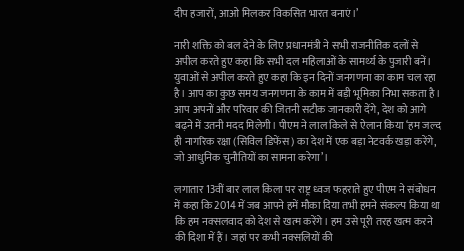दीप हजारों, आओ मिलकर विकसित भारत बनाएं।’

नारी शक्ति को बल देने के लिए प्रधानमंत्री ने सभी राजनीतिक दलों से अपील करते हुए कहा कि सभी दल महिलाओं के सामर्थ्य के पुजारी बनें। युवाओं से अपील करते हुए कहा कि इन दिनों जनगणना का काम चल रहा है। आप का कुछ समय जनगणना के काम में बड़ी भूमिका निभा सकता है। आप अपनों और परिवार की जितनी सटीक जानकारी देंगे, देश को आगे बढ़ने में उतनी मदद मिलेगी। पीएम ने लाल किले से ऐलान किया ‘हम जल्द ही नागरिक रक्षा (सिविल डिफेंस) का देश में एक बड़ा नेटवर्क खड़ा करेंगे, जो आधुनिक चुनौतियों का सामना करेगा’।

लगातार 13वीं बार लाल किला पर राष्ट्र ध्वज फहराते हुए पीएम ने संबोधन में कहा कि 2014 में जब आपने हमें मौका दिया तभी हमने संकल्प किया था कि हम नक्सलवाद को देश से खत्म करेंगे। हम उसे पूरी तरह खत्म करने की दिशा में हैं। जहां पर कभी नक्सलियों की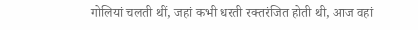गोलियां चलती थीं, जहां कभी धरती रक्तरंजित होती थी, आज वहां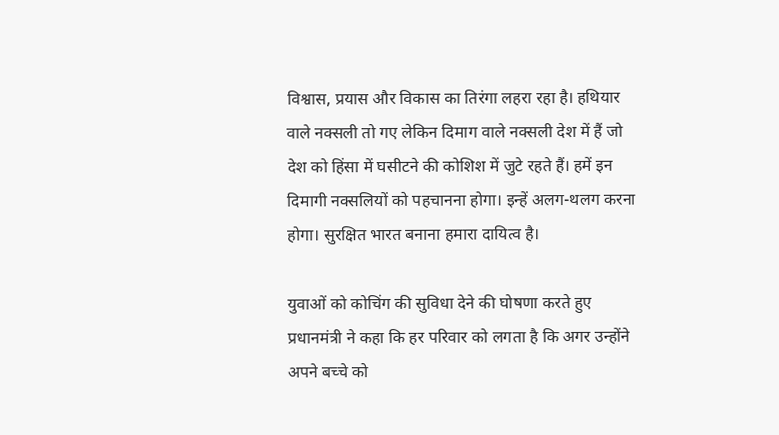विश्वास, प्रयास और विकास का तिरंगा लहरा रहा है। हथियार वाले नक्सली तो गए लेकिन दिमाग वाले नक्सली देश में हैं जो देश को हिंसा में घसीटने की कोशिश में जुटे रहते हैं। हमें इन दिमागी नक्सलियों को पहचानना होगा। इन्हें अलग-थलग करना होगा। सुरक्षित भारत बनाना हमारा दायित्व है।

युवाओं को कोचिंग की सुविधा देने की घोषणा करते हुए प्रधानमंत्री ने कहा कि हर परिवार को लगता है कि अगर उन्होंने अपने बच्चे को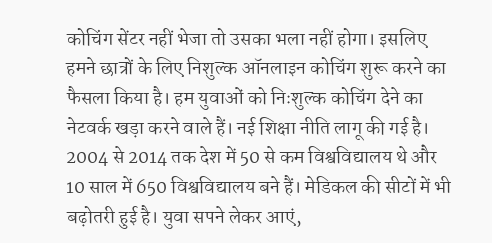कोचिंग सेंटर नहीं भेजा तो उसका भला नहीं होगा। इसलिए हमने छात्रों के लिए निशुल्क ऑनलाइन कोचिंग शुरू करने का फैसला किया है। हम युवाओं को निःशुल्क कोचिंग देने का नेटवर्क खड़ा करने वाले हैं। नई शिक्षा नीति लागू की गई है। 2004 से 2014 तक देश में 50 से कम विश्वविद्यालय थे और 10 साल में 650 विश्वविद्यालय बने हैं। मेडिकल की सीटों में भी बढ़ोतरी हुई है। युवा सपने लेकर आएं,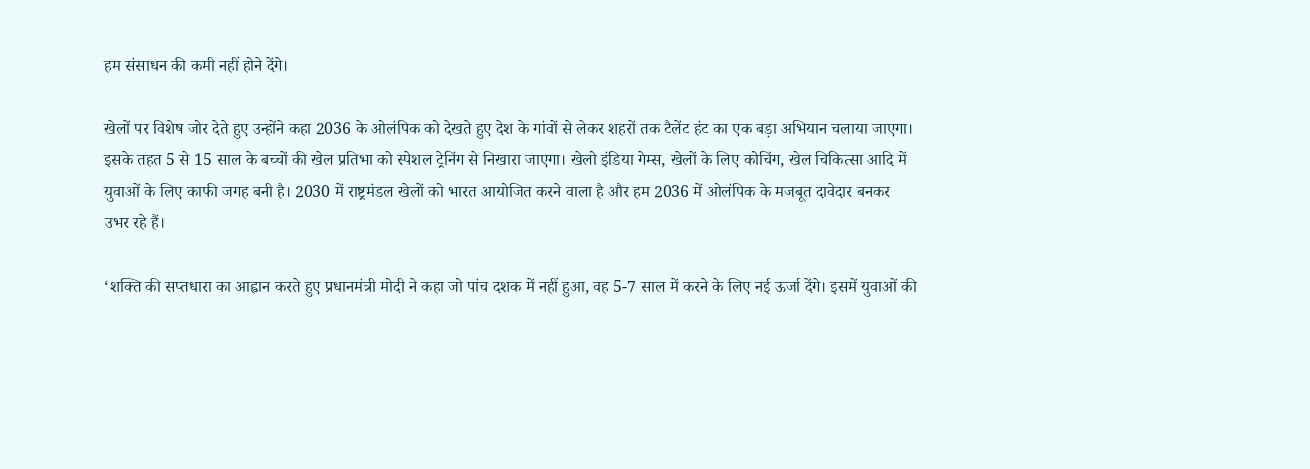हम संसाधन की कमी नहीं होने देंगे।

खेलों पर विशेष जोर देते हुए उन्होंने कहा 2036 के ओलंपिक को देखते हुए देश के गांवों से लेकर शहरों तक टैलेंट हंट का एक बड़ा अभियान चलाया जाएगा। इसके तहत 5 से 15 साल के बच्चों की खेल प्रतिभा को स्पेशल ट्रेनिंग से निखारा जाएगा। खेलो इंडिया गेम्स, खेलों के लिए कोचिंग, खेल चिकित्सा आदि में युवाओं के लिए काफी जगह बनी है। 2030 में राष्ट्रमंडल खेलों को भारत आयोजित करने वाला है और हम 2036 में ओलंपिक के मजबूत दावेदार बनकर उभर रहे हैं।

‘शक्ति की सप्तधारा का आह्वान करते हुए प्रधानमंत्री मोदी ने कहा जो पांच दशक में नहीं हुआ, वह 5-7 साल में करने के लिए नई ऊर्जा देंगे। इसमें युवाओं की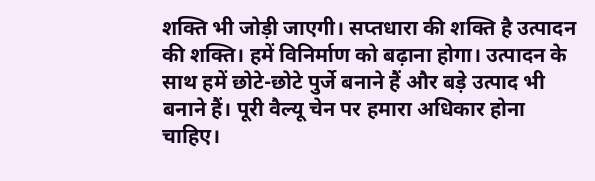शक्ति भी जोड़ी जाएगी। सप्तधारा की शक्ति है उत्पादन की शक्ति। हमें विनिर्माण को बढ़ाना होगा। उत्पादन के साथ हमें छोटे-छोटे पुर्जे बनाने हैं और बड़े उत्पाद भी बनाने हैं। पूरी वैल्यू चेन पर हमारा अधिकार होना चाहिए।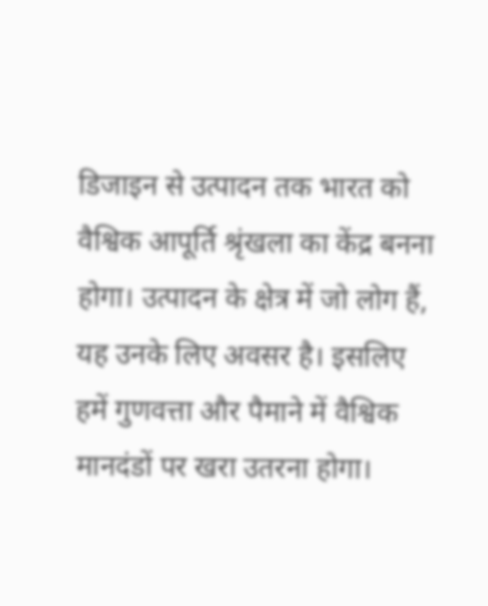डिजाइन से उत्पादन तक भारत को वैश्विक आपूर्ति श्रृंखला का केंद्र बनना होगा। उत्पादन के क्षेत्र में जो लोग हैं, यह उनके लिए अवसर है। इसलिए हमें गुणवत्ता और पैमाने में वैश्विक मानदंडों पर खरा उतरना होगा।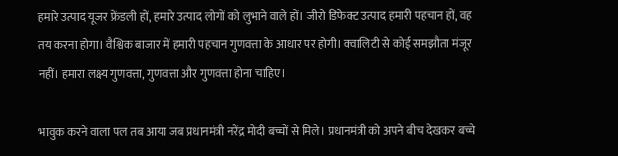हमारे उत्पाद यूजर फ्रेंडली हों, हमारे उत्पाद लोगों को लुभाने वाले हों। जीरो डिफेक्ट उत्पाद हमारी पहचान हों, वह तय करना होगा। वैश्विक बाजार में हमारी पहचान गुणवत्ता के आधार पर होगी। क्वालिटी से कोई समझौता मंजूर नहीं। हमारा लक्ष्य गुणवत्ता, गुणवत्ता और गुणवत्ता होना चाहिए।

भावुक करने वाला पल तब आया जब प्रधानमंत्री नरेंद्र मोदी बच्चों से मिले। प्रधानमंत्री को अपने बीच देखकर बच्चे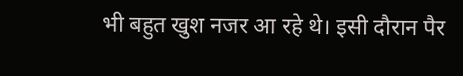भी बहुत खुश नजर आ रहे थे। इसी दौरान पैर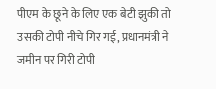पीएम के छूने के लिए एक बेटी झुकी तो उसकी टोपी नीचे गिर गई, प्रधानमंत्री ने जमीन पर गिरी टोपी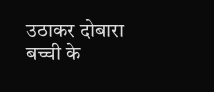उठाकर दोबारा बच्ची के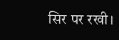सिर पर रखी।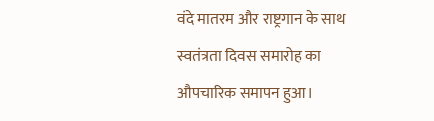वंदे मातरम और राष्ट्रगान के साथ स्वतंत्रता दिवस समारोह का औपचारिक समापन हुआ।